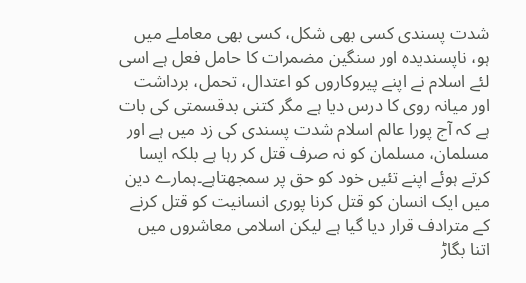شدت پسندی کسی بھی شکل، کسی بھی معاملے میں ہو، ناپسندیدہ اور سنگین مضمرات کا حامل فعل ہے اسی لئے اسلام نے اپنے پیروکاروں کو اعتدال، تحمل، برداشت اور میانہ روی کا درس دیا ہے مگر کتنی بدقسمتی کی بات ہے کہ آج پورا عالم اسلام شدت پسندی کی زد میں ہے اور مسلمان، مسلمان کو نہ صرف قتل کر رہا ہے بلکہ ایسا کرتے ہوئے اپنے تئیں خود کو حق پر سمجھتاہے۔ہمارے دین میں ایک انسان کو قتل کرنا پوری انسانیت کو قتل کرنے کے مترادف قرار دیا گیا ہے لیکن اسلامی معاشروں میں اتنا بگاڑ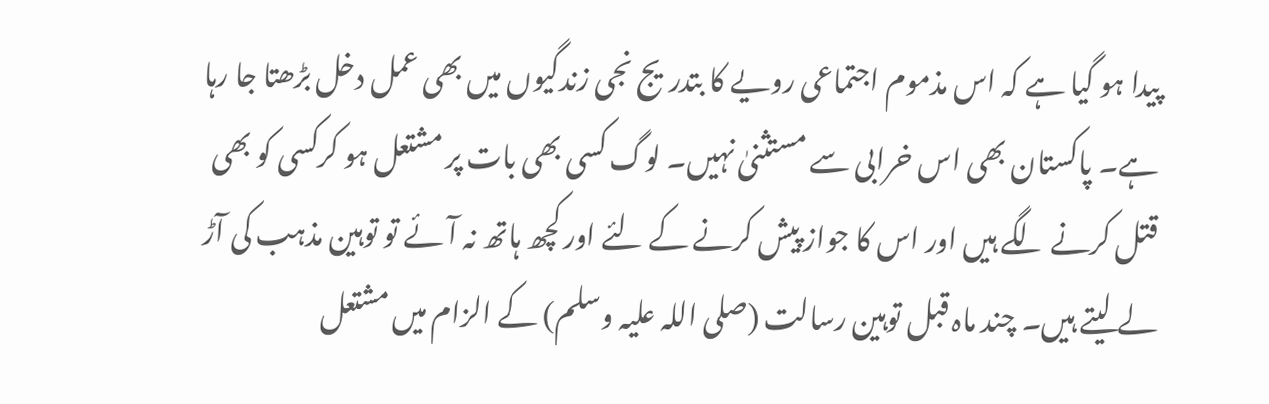پیدا ہو گیا ہے کہ اس مذموم اجتماعی رویے کا بتدریج نجی زندگیوں میں بھی عمل دخل بڑھتا جا رہا ہے۔ پاکستان بھی اس خرابی سے مستثنیٰ نہیں۔ لوگ کسی بھی بات پر مشتعل ہو کرکسی کو بھی قتل کرنے لگے ہیں اور اس کا جواز پیش کرنے کے لئے اور کچھ ہاتھ نہ آئے تو توہین مذہب کی آڑ لے لیتے ہیں۔ چند ماہ قبل توہین رسالت (صلی اللہ علیہ وسلم) کے الزام میں مشتعل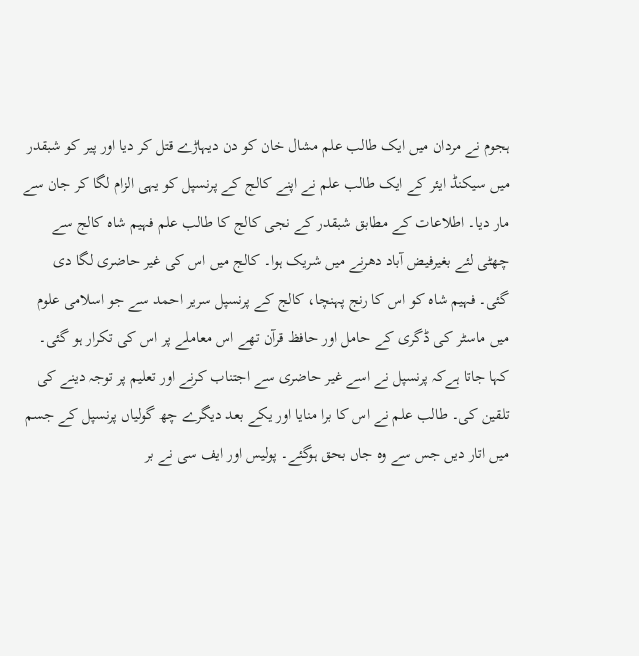ہجوم نے مردان میں ایک طالب علم مشال خان کو دن دیہاڑے قتل کر دیا اور پیر کو شبقدر میں سیکنڈ ایئر کے ایک طالب علم نے اپنے کالج کے پرنسپل کو یہی الزام لگا کر جان سے مار دیا۔ اطلاعات کے مطابق شبقدر کے نجی کالج کا طالب علم فہیم شاہ کالج سے چھٹی لئے بغیرفیض آباد دھرنے میں شریک ہوا۔ کالج میں اس کی غیر حاضری لگا دی گئی۔ فہیم شاہ کو اس کا رنج پہنچا، کالج کے پرنسپل سریر احمد سے جو اسلامی علوم میں ماسٹر کی ڈگری کے حامل اور حافظ قرآن تھے اس معاملے پر اس کی تکرار ہو گئی۔ کہا جاتا ہےکہ پرنسپل نے اسے غیر حاضری سے اجتناب کرنے اور تعلیم پر توجہ دینے کی تلقین کی۔ طالب علم نے اس کا برا منایا اور یکے بعد دیگرے چھ گولیاں پرنسپل کے جسم میں اتار دیں جس سے وہ جاں بحق ہوگئے۔ پولیس اور ایف سی نے بر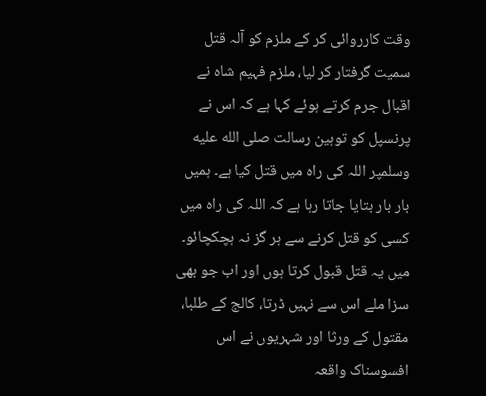وقت کارروائی کر کے ملزم کو آلہ قتل سمیت گرفتار کر لیا، ملزم فہیم شاہ نے اقبال جرم کرتے ہوئے کہا ہے کہ اس نے پرنسپل کو توہین رسالت صلى الله عليه وسلمپر اللہ کی راہ میں قتل کیا ہے۔ ہمیں بار بار بتایا جاتا رہا ہے کہ اللہ کی راہ میں کسی کو قتل کرنے سے ہر گز نہ ہچکچائو۔ میں یہ قتل قبول کرتا ہوں اور اب جو بھی سزا ملے اس سے نہیں ڈرتا، کالج کے طلبا، مقتول کے ورثا اور شہریوں نے اس افسوسناک واقعہ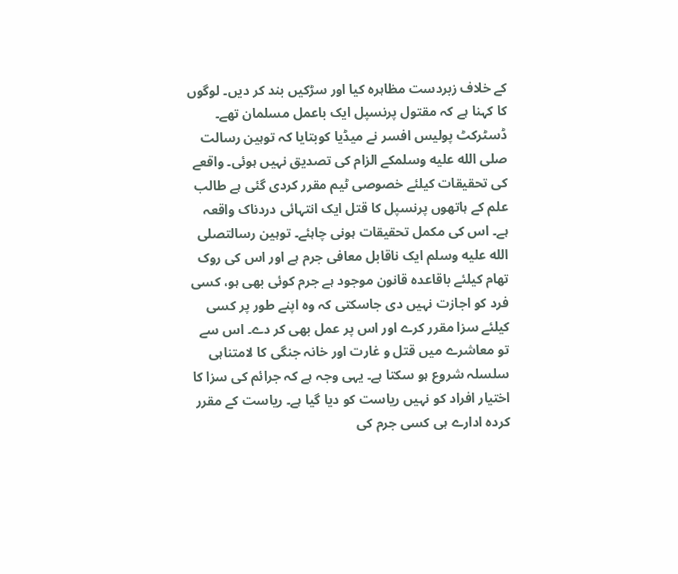کے خلاف زبردست مظاہرہ کیا اور سڑکیں بند کر دیں۔ لوگوں کا کہنا ہے کہ مقتول پرنسپل ایک باعمل مسلمان تھے۔ ڈسٹرکٹ پولیس افسر نے میڈیا کوبتایا کہ توہین رسالت صلى الله عليه وسلمکے الزام کی تصدیق نہیں ہوئی۔ واقعے کی تحقیقات کیلئے خصوصی ٹیم مقرر کردی گئی ہے طالب علم کے ہاتھوں پرنسپل کا قتل ایک انتہائی دردناک واقعہ ہے۔ اس کی مکمل تحقیقات ہونی چاہئے۔ توہین رسالتصلى الله عليه وسلم ایک ناقابل معافی جرم ہے اور اس کی روک تھام کیلئے باقاعدہ قانون موجود ہے جرم کوئی بھی ہو، کسی فرد کو اجازت نہیں دی جاسکتی کہ وہ اپنے طور پر کسی کیلئے سزا مقرر کرے اور اس پر عمل بھی کر دے۔ اس سے تو معاشرے میں قتل و غارت اور خانہ جنگی کا لامتناہی سلسلہ شروع ہو سکتا ہے۔ یہی وجہ ہے کہ جرائم کی سزا کا اختیار افراد کو نہیں ریاست کو دیا گیا ہے۔ ریاست کے مقرر کردہ ادارے ہی کسی جرم کی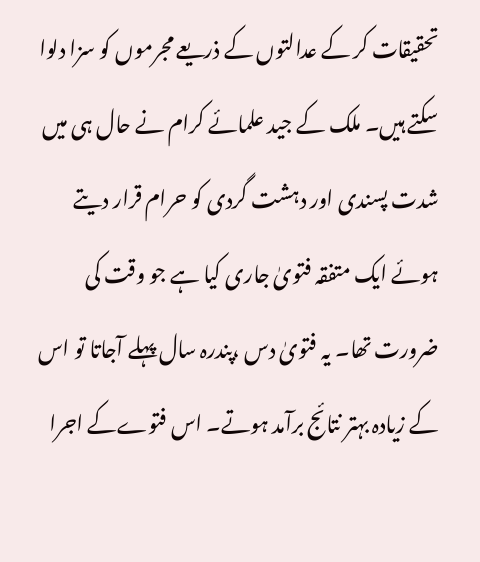تحقیقات کر کے عدالتوں کے ذریعے مجرموں کو سزا دلوا سکتے ہیں۔ ملک کے جید علمائے کرام نے حال ہی میں شدت پسندی اور دہشت گردی کو حرام قرار دیتے ہوئے ایک متفقہ فتویٰ جاری کیا ہے جو وقت کی ضرورت تھا۔ یہ فتویٰ دس ،پندرہ سال پہلے آجاتا تو اس کے زیادہ بہتر نتائج برآمد ہوتے۔ اس فتوےکے اجرا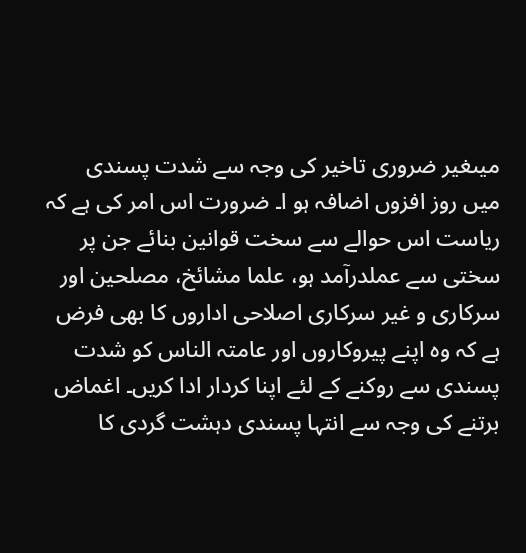میںغیر ضروری تاخیر کی وجہ سے شدت پسندی میں روز افزوں اضافہ ہو ا۔ ضرورت اس امر کی ہے کہ ریاست اس حوالے سے سخت قوانین بنائے جن پر سختی سے عملدرآمد ہو، علما مشائخ، مصلحین اور سرکاری و غیر سرکاری اصلاحی اداروں کا بھی فرض ہے کہ وہ اپنے پیروکاروں اور عامتہ الناس کو شدت پسندی سے روکنے کے لئے اپنا کردار ادا کریں۔ اغماض برتنے کی وجہ سے انتہا پسندی دہشت گردی کا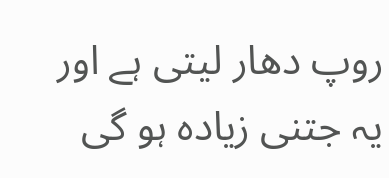روپ دھار لیتی ہے اور یہ جتنی زیادہ ہو گی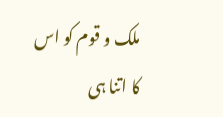ملک و قوم کو اس کا اتنا ہی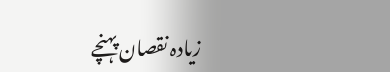زیادہ نقصان پہنچے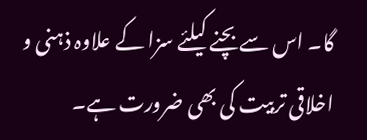گا۔ اس سے بچنے کیلئے سزا کے علاوہ ذہنی و اخلاقی تربیت کی بھی ضرورت ہے۔